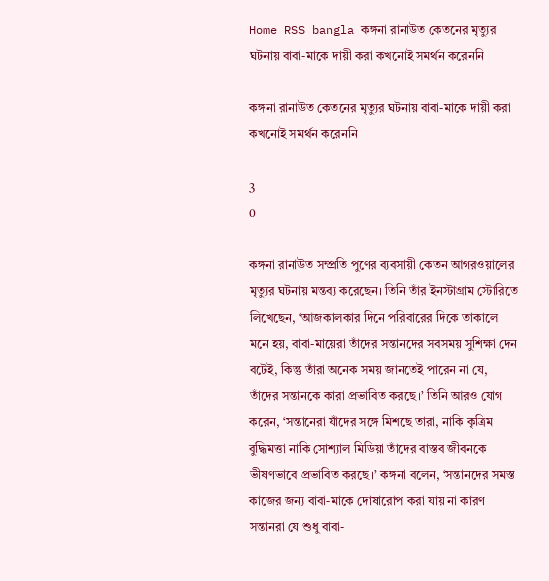Home RSS bangla কঙ্গনা রানাউত কেতনের মৃত্যুর ঘটনায় বাবা-মাকে দায়ী করা কখনোই সমর্থন করেননি

কঙ্গনা রানাউত কেতনের মৃত্যুর ঘটনায় বাবা-মাকে দায়ী করা কখনোই সমর্থন করেননি

3
0

কঙ্গনা রানাউত সম্প্রতি পুণের ব্যবসায়ী কেতন আগরওয়ালের মৃত্যুর ঘটনায় মন্তব্য করেছেন। তিনি তাঁর ইনস্টাগ্রাম স্টোরিতে লিখেছেন, ‘আজকালকার দিনে পরিবারের দিকে তাকালে মনে হয়, বাবা-মায়েরা তাঁদের সন্তানদের সবসময় সুশিক্ষা দেন বটেই, কিন্তু তাঁরা অনেক সময় জানতেই পারেন না যে, তাঁদের সন্তানকে কারা প্রভাবিত করছে।’ তিনি আরও যোগ করেন, ‘সন্তানেরা যাঁদের সঙ্গে মিশছে তারা, নাকি কৃত্রিম বুদ্ধিমত্তা নাকি সোশ্যাল মিডিয়া তাঁদের বাস্তব জীবনকে ভীষণভাবে প্রভাবিত করছে।’ কঙ্গনা বলেন, ‘সন্তানদের সমস্ত কাজের জন্য বাবা-মাকে দোষারোপ করা যায় না কারণ সন্তানরা যে শুধু বাবা-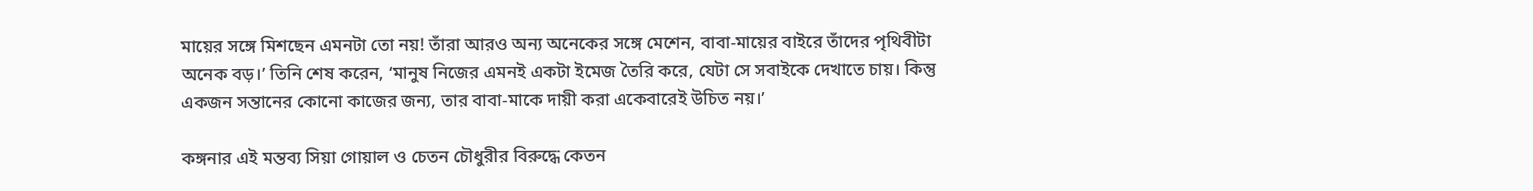মায়ের সঙ্গে মিশছেন এমনটা তো নয়! তাঁরা আরও অন্য অনেকের সঙ্গে মেশেন, বাবা-মায়ের বাইরে তাঁদের পৃথিবীটা অনেক বড়।’ তিনি শেষ করেন, ‘মানুষ নিজের এমনই একটা ইমেজ তৈরি করে, যেটা সে সবাইকে দেখাতে চায়। কিন্তু একজন সন্তানের কোনো কাজের জন্য, তার বাবা-মাকে দায়ী করা একেবারেই উচিত নয়।’

কঙ্গনার এই মন্তব্য সিয়া গোয়াল ও চেতন চৌধুরীর বিরুদ্ধে কেতন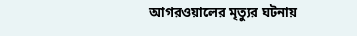আগরওয়ালের মৃত্যুর ঘটনায়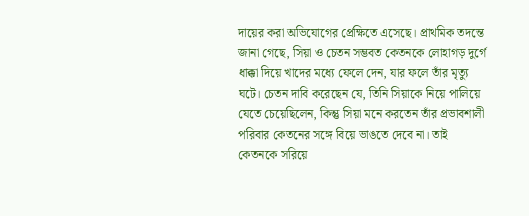দায়ের করা অভিযোগের প্রেক্ষিতে এসেছে। প্রাথমিক তদন্তে জানা গেছে, সিয়া ও চেতন সম্ভবত কেতনকে লোহাগড় দুর্গে ধাক্কা দিয়ে খাদের মধ্যে ফেলে দেন, যার ফলে তাঁর মৃত্যু ঘটে। চেতন দাবি করেছেন যে, তিনি সিয়াকে নিয়ে পালিয়ে যেতে চেয়েছিলেন, কিন্তু সিয়া মনে করতেন তাঁর প্রভাবশালী পরিবার কেতনের সঙ্গে বিয়ে ভাঙতে দেবে না। তাই কেতনকে সরিয়ে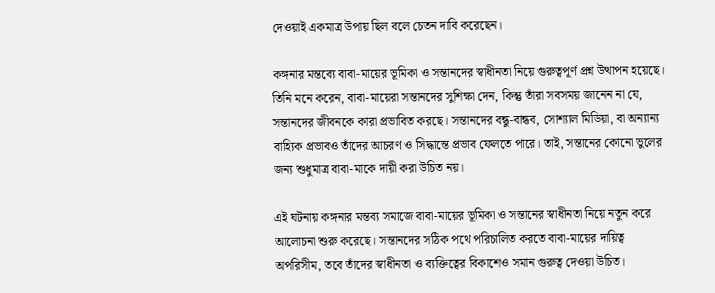দেওয়াই একমাত্র উপায় ছিল বলে চেতন দাবি করেছেন।

কঙ্গনার মন্তব্যে বাবা-মায়ের ভূমিকা ও সন্তানদের স্বাধীনতা নিয়ে গুরুত্বপূর্ণ প্রশ্ন উত্থাপন হয়েছে। তিনি মনে করেন, বাবা-মায়েরা সন্তানদের সুশিক্ষা দেন, কিন্তু তাঁরা সবসময় জানেন না যে, সন্তানদের জীবনকে কারা প্রভাবিত করছে। সন্তানদের বন্ধু-বান্ধব, সোশ্যাল মিডিয়া, বা অন্যান্য বাহ্যিক প্রভাবও তাঁদের আচরণ ও সিদ্ধান্তে প্রভাব ফেলতে পারে। তাই, সন্তানের কোনো ভুলের জন্য শুধুমাত্র বাবা-মাকে দায়ী করা উচিত নয়।

এই ঘটনায় কঙ্গনার মন্তব্য সমাজে বাবা-মায়ের ভূমিকা ও সন্তানের স্বাধীনতা নিয়ে নতুন করে আলোচনা শুরু করেছে। সন্তানদের সঠিক পথে পরিচালিত করতে বাবা-মায়ের দায়িত্ব অপরিসীম, তবে তাঁদের স্বাধীনতা ও ব্যক্তিত্বের বিকাশেও সমান গুরুত্ব দেওয়া উচিত।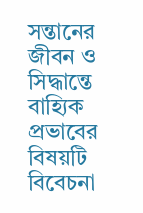সন্তানের জীবন ও সিদ্ধান্তে বাহ্যিক প্রভাবের বিষয়টি বিবেচনা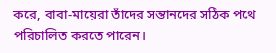করে, বাবা-মায়েরা তাঁদের সন্তানদের সঠিক পথে পরিচালিত করতে পারেন।